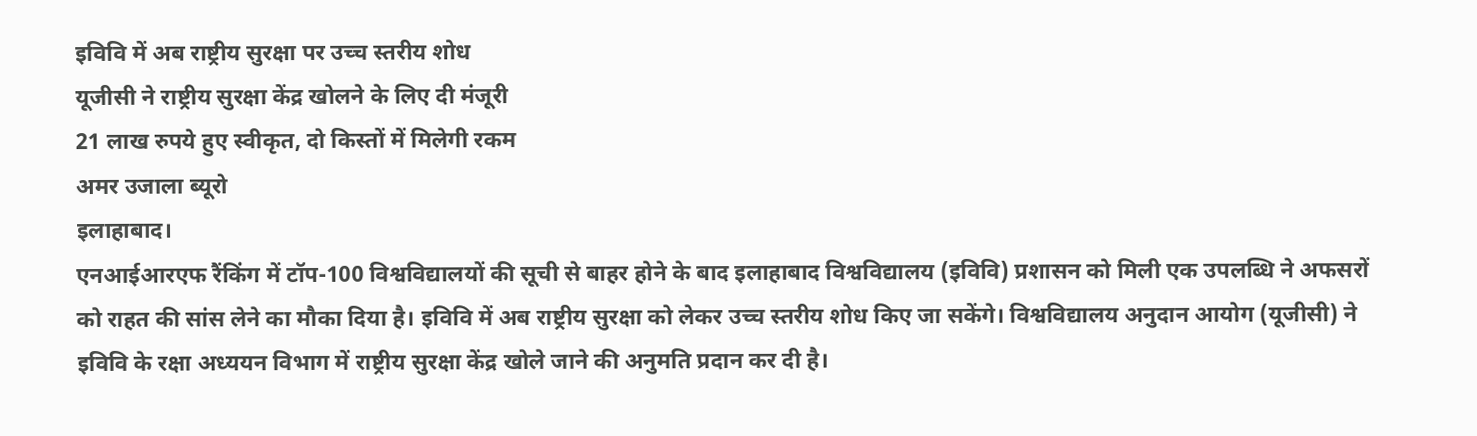इविवि में अब राष्ट्रीय सुरक्षा पर उच्च स्तरीय शोध
यूजीसी ने राष्ट्रीय सुरक्षा केंद्र खोलने के लिए दी मंजूरी
21 लाख रुपये हुए स्वीकृत, दो किस्तों में मिलेगी रकम
अमर उजाला ब्यूरो
इलाहाबाद।
एनआईआरएफ रैंकिंग में टॉप-100 विश्वविद्यालयों की सूची से बाहर होने के बाद इलाहाबाद विश्वविद्यालय (इविवि) प्रशासन को मिली एक उपलब्धि ने अफसरों को राहत की सांस लेने का मौका दिया है। इविवि में अब राष्ट्रीय सुरक्षा को लेकर उच्च स्तरीय शोध किए जा सकेंगे। विश्वविद्यालय अनुदान आयोग (यूजीसी) ने इविवि के रक्षा अध्ययन विभाग में राष्ट्रीय सुरक्षा केंद्र खोले जाने की अनुमति प्रदान कर दी है।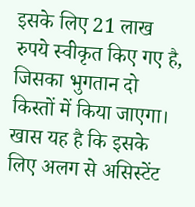इसके लिए 21 लाख रुपये स्वीकृत किए गए है, जिसका भुगतान दो किस्तों में किया जाएगा। खास यह है कि इसके लिए अलग से असिस्टेंट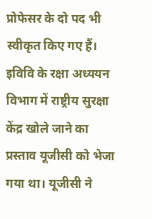प्रोफेसर के दो पद भी स्वीकृत किए गए हैं।
इविवि के रक्षा अध्ययन विभाग में राष्ट्रीय सुरक्षा केंद्र खोले जाने का प्रस्ताव यूजीसी को भेजा गया था। यूजीसी ने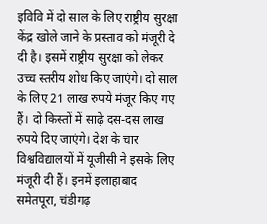इविवि में दो साल के लिए राष्ट्रीय सुरक्षा केंद्र खोले जाने के प्रस्ताव को मंजूरी दे दी है। इसमें राष्ट्रीय सुरक्षा को लेकर उच्च स्तरीय शोध किए जाएंगे। दो साल के लिए 21 लाख रुपये मंजूर किए गए हैं। दो किस्तों में साढ़े दस-दस लाख रुपये दिए जाएंगे। देश के चार विश्वविद्यालयों में यूजीसी ने इसके लिए मंजूरी दी हैं। इनमें इलाहाबाद समेतपूरा, चंडीगढ़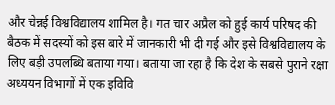और चेन्नई विश्वविद्यालय शामिल है। गत चार अप्रैल को हुई कार्य परिषद की बैठक में सदस्यों को इस बारे में जानकारी भी दी गई और इसे विश्वविद्यालय के लिए बड़ी उपलब्धि बताया गया। बताया जा रहा है कि देश के सबसे पुराने रक्षा अध्ययन विभागों में एक इविवि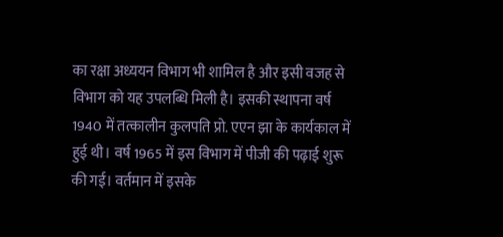का रक्षा अध्ययन विभाग भी शामिल है और इसी वजह से विभाग को यह उपलब्धि मिली है। इसकी स्थापना वर्ष 1940 में तत्कालीन कुलपति प्रो. एएन झा के कार्यकाल में हुई थी। वर्ष 1965 में इस विभाग में पीजी की पढ़ाई शुरू की गई। वर्तमान में इसके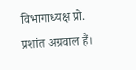विभागाध्यक्ष प्रो. प्रशांत अग्रवाल हैं।